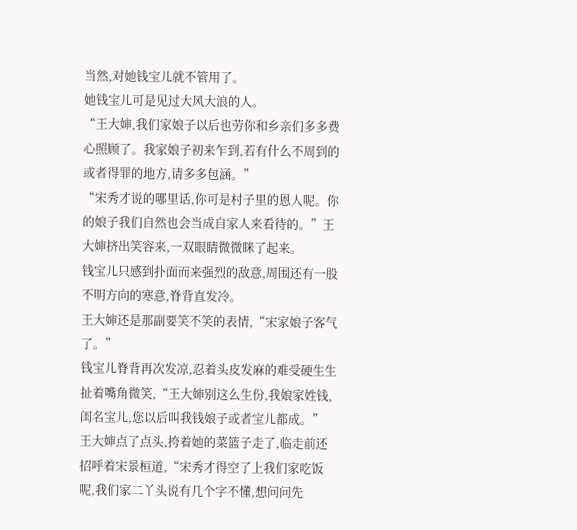当然,对她钱宝儿就不管用了。
她钱宝儿可是见过大风大浪的人。
“王大婶,我们家娘子以后也劳你和乡亲们多多费心照顾了。我家娘子初来乍到,若有什么不周到的或者得罪的地方,请多多包涵。”
“宋秀才说的哪里话,你可是村子里的恩人呢。你的娘子我们自然也会当成自家人来看待的。”王大婶挤出笑容来,一双眼睛微微眯了起来。
钱宝儿只感到扑面而来强烈的敌意,周围还有一股不明方向的寒意,脊背直发冷。
王大婶还是那副要笑不笑的表情,“宋家娘子客气了。”
钱宝儿脊背再次发凉,忍着头皮发麻的难受硬生生扯着嘴角微笑,“王大婶别这么生份,我娘家姓钱,闺名宝儿,您以后叫我钱娘子或者宝儿都成。”
王大婶点了点头,挎着她的菜篮子走了,临走前还招呼着宋景桓道,“宋秀才得空了上我们家吃饭呢,我们家二丫头说有几个字不懂,想问问先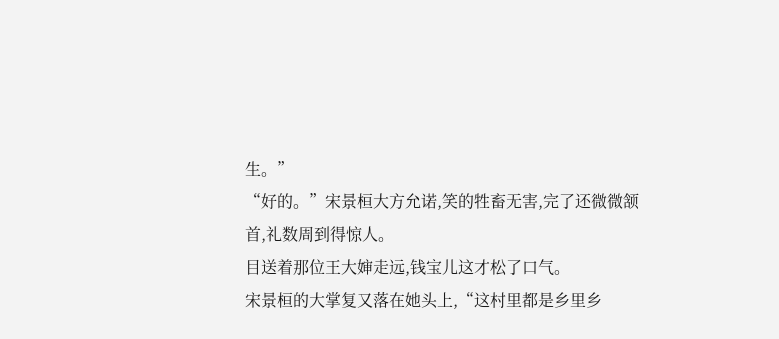生。”
“好的。”宋景桓大方允诺,笑的牲畜无害,完了还微微颔首,礼数周到得惊人。
目送着那位王大婶走远,钱宝儿这才松了口气。
宋景桓的大掌复又落在她头上,“这村里都是乡里乡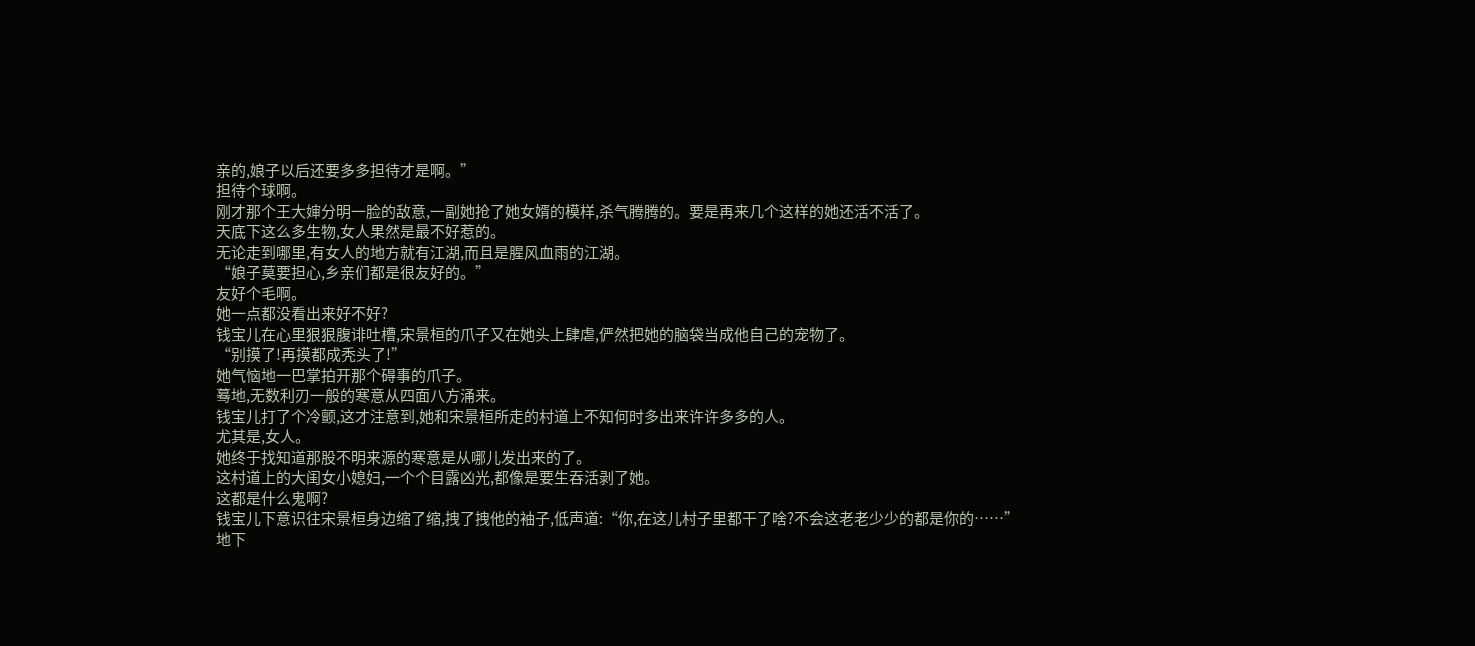亲的,娘子以后还要多多担待才是啊。”
担待个球啊。
刚才那个王大婶分明一脸的敌意,一副她抢了她女婿的模样,杀气腾腾的。要是再来几个这样的她还活不活了。
天底下这么多生物,女人果然是最不好惹的。
无论走到哪里,有女人的地方就有江湖,而且是腥风血雨的江湖。
“娘子莫要担心,乡亲们都是很友好的。”
友好个毛啊。
她一点都没看出来好不好?
钱宝儿在心里狠狠腹诽吐槽,宋景桓的爪子又在她头上肆虐,俨然把她的脑袋当成他自己的宠物了。
“别摸了!再摸都成秃头了!”
她气恼地一巴掌拍开那个碍事的爪子。
蓦地,无数利刃一般的寒意从四面八方涌来。
钱宝儿打了个冷颤,这才注意到,她和宋景桓所走的村道上不知何时多出来许许多多的人。
尤其是,女人。
她终于找知道那股不明来源的寒意是从哪儿发出来的了。
这村道上的大闺女小媳妇,一个个目露凶光,都像是要生吞活剥了她。
这都是什么鬼啊?
钱宝儿下意识往宋景桓身边缩了缩,拽了拽他的袖子,低声道:“你,在这儿村子里都干了啥?不会这老老少少的都是你的……”
地下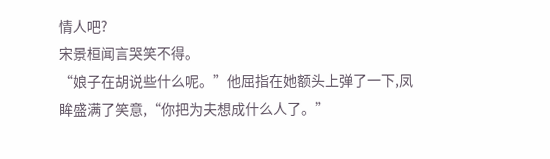情人吧?
宋景桓闻言哭笑不得。
“娘子在胡说些什么呢。”他屈指在她额头上弹了一下,凤眸盛满了笑意,“你把为夫想成什么人了。”